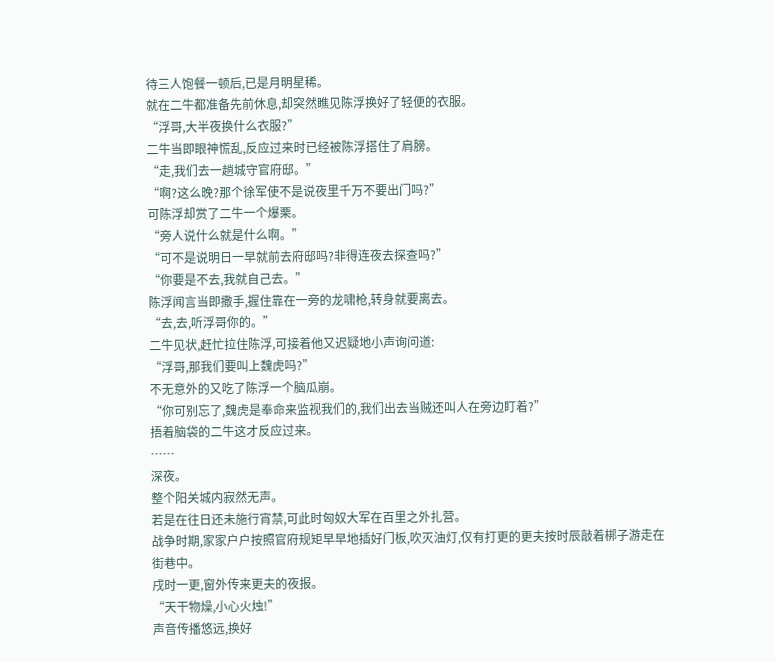待三人饱餐一顿后,已是月明星稀。
就在二牛都准备先前休息,却突然瞧见陈浮换好了轻便的衣服。
“浮哥,大半夜换什么衣服?”
二牛当即眼神慌乱,反应过来时已经被陈浮搭住了肩膀。
“走,我们去一趟城守官府邸。”
“啊?这么晚?那个徐军使不是说夜里千万不要出门吗?”
可陈浮却赏了二牛一个爆栗。
“旁人说什么就是什么啊。”
“可不是说明日一早就前去府邸吗?非得连夜去探查吗?”
“你要是不去,我就自己去。”
陈浮闻言当即撒手,握住靠在一旁的龙啸枪,转身就要离去。
“去,去,听浮哥你的。”
二牛见状,赶忙拉住陈浮,可接着他又迟疑地小声询问道:
“浮哥,那我们要叫上魏虎吗?”
不无意外的又吃了陈浮一个脑瓜崩。
“你可别忘了,魏虎是奉命来监视我们的,我们出去当贼还叫人在旁边盯着?”
捂着脑袋的二牛这才反应过来。
……
深夜。
整个阳关城内寂然无声。
若是在往日还未施行宵禁,可此时匈奴大军在百里之外扎营。
战争时期,家家户户按照官府规矩早早地插好门板,吹灭油灯,仅有打更的更夫按时辰敲着梆子游走在街巷中。
戌时一更,窗外传来更夫的夜报。
“天干物燥,小心火烛!”
声音传播悠远,换好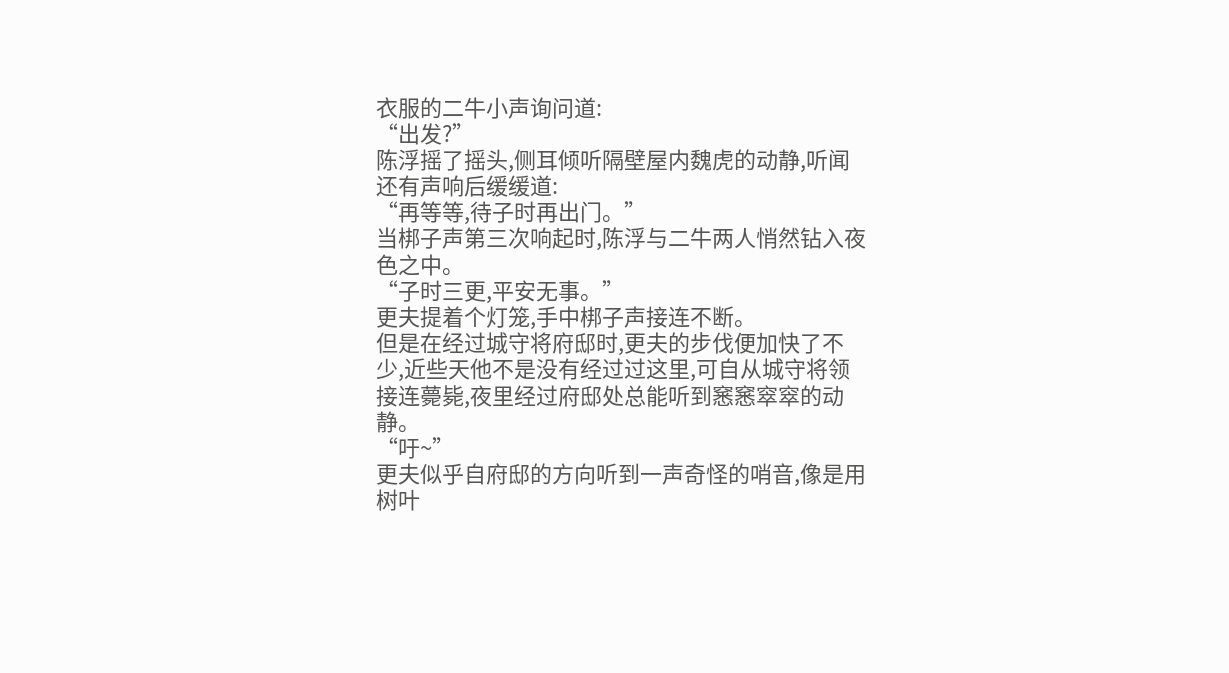衣服的二牛小声询问道:
“出发?”
陈浮摇了摇头,侧耳倾听隔壁屋内魏虎的动静,听闻还有声响后缓缓道:
“再等等,待子时再出门。”
当梆子声第三次响起时,陈浮与二牛两人悄然钻入夜色之中。
“子时三更,平安无事。”
更夫提着个灯笼,手中梆子声接连不断。
但是在经过城守将府邸时,更夫的步伐便加快了不少,近些天他不是没有经过过这里,可自从城守将领接连薨毙,夜里经过府邸处总能听到窸窸窣窣的动静。
“吁~”
更夫似乎自府邸的方向听到一声奇怪的哨音,像是用树叶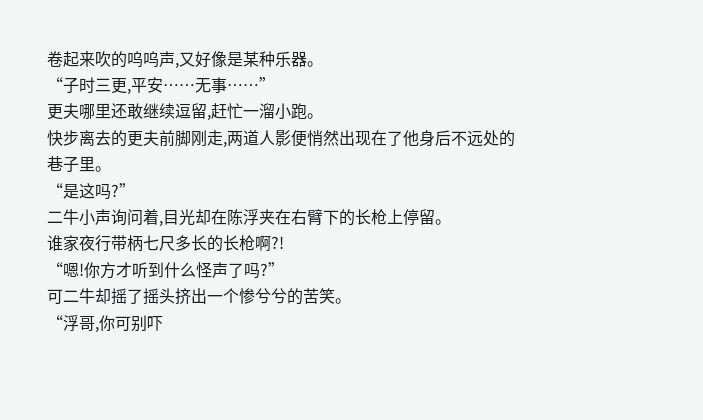卷起来吹的呜呜声,又好像是某种乐器。
“子时三更,平安……无事……”
更夫哪里还敢继续逗留,赶忙一溜小跑。
快步离去的更夫前脚刚走,两道人影便悄然出现在了他身后不远处的巷子里。
“是这吗?”
二牛小声询问着,目光却在陈浮夹在右臂下的长枪上停留。
谁家夜行带柄七尺多长的长枪啊?!
“嗯!你方才听到什么怪声了吗?”
可二牛却摇了摇头挤出一个惨兮兮的苦笑。
“浮哥,你可别吓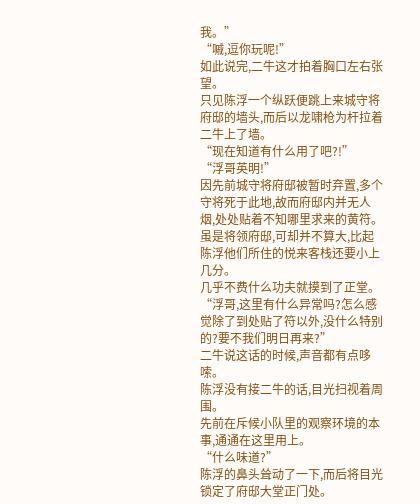我。”
“嘁,逗你玩呢!”
如此说完,二牛这才拍着胸口左右张望。
只见陈浮一个纵跃便跳上来城守将府邸的墙头,而后以龙啸枪为杆拉着二牛上了墙。
“现在知道有什么用了吧?!”
“浮哥英明!”
因先前城守将府邸被暂时弃置,多个守将死于此地,故而府邸内并无人烟,处处贴着不知哪里求来的黄符。
虽是将领府邸,可却并不算大,比起陈浮他们所住的悦来客栈还要小上几分。
几乎不费什么功夫就摸到了正堂。
“浮哥,这里有什么异常吗?怎么感觉除了到处贴了符以外,没什么特别的?要不我们明日再来?”
二牛说这话的时候,声音都有点哆嗦。
陈浮没有接二牛的话,目光扫视着周围。
先前在斥候小队里的观察环境的本事,通通在这里用上。
“什么味道?”
陈浮的鼻头耸动了一下,而后将目光锁定了府邸大堂正门处。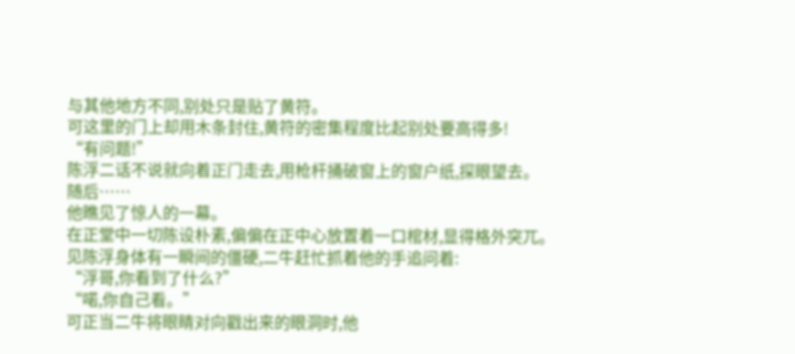与其他地方不同,别处只是贴了黄符。
可这里的门上却用木条封住,黄符的密集程度比起别处要高得多!
“有问题!”
陈浮二话不说就向着正门走去,用枪杆捅破窗上的窗户纸,探眼望去。
随后……
他瞧见了惊人的一幕。
在正堂中一切陈设朴素,偏偏在正中心放置着一口棺材,显得格外突兀。
见陈浮身体有一瞬间的僵硬,二牛赶忙抓着他的手追问着:
“浮哥,你看到了什么?”
“喏,你自己看。”
可正当二牛将眼睛对向戳出来的眼洞时,他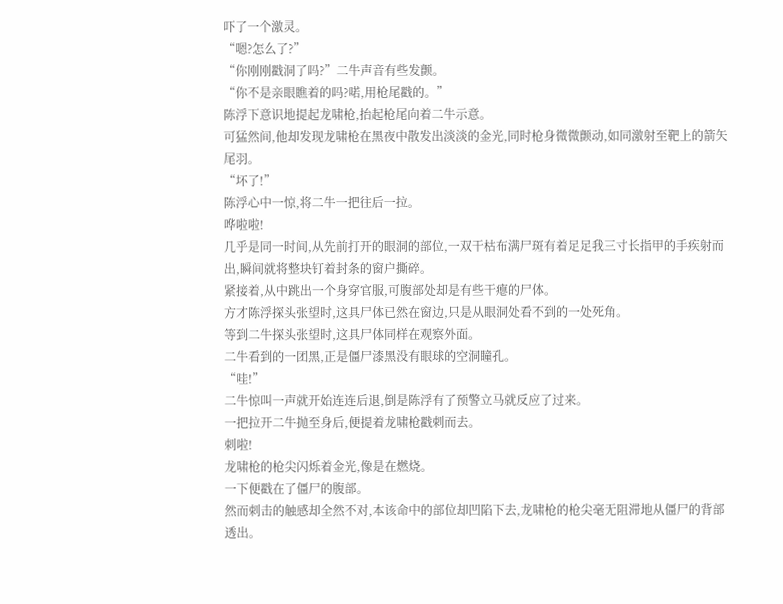吓了一个激灵。
“嗯?怎么了?”
“你刚刚戳洞了吗?”二牛声音有些发颤。
“你不是亲眼瞧着的吗?喏,用枪尾戳的。”
陈浮下意识地提起龙啸枪,抬起枪尾向着二牛示意。
可猛然间,他却发现龙啸枪在黑夜中散发出淡淡的金光,同时枪身微微颤动,如同激射至靶上的箭矢尾羽。
“坏了!”
陈浮心中一惊,将二牛一把往后一拉。
哗啦啦!
几乎是同一时间,从先前打开的眼洞的部位,一双干枯布满尸斑有着足足我三寸长指甲的手疾射而出,瞬间就将整块钉着封条的窗户撕碎。
紧接着,从中跳出一个身穿官服,可腹部处却是有些干瘪的尸体。
方才陈浮探头张望时,这具尸体已然在窗边,只是从眼洞处看不到的一处死角。
等到二牛探头张望时,这具尸体同样在观察外面。
二牛看到的一团黑,正是僵尸漆黑没有眼球的空洞瞳孔。
“哇!”
二牛惊叫一声就开始连连后退,倒是陈浮有了预警立马就反应了过来。
一把拉开二牛抛至身后,便提着龙啸枪戳刺而去。
刺啦!
龙啸枪的枪尖闪烁着金光,像是在燃烧。
一下便戳在了僵尸的腹部。
然而刺击的触感却全然不对,本该命中的部位却凹陷下去,龙啸枪的枪尖毫无阻滞地从僵尸的背部透出。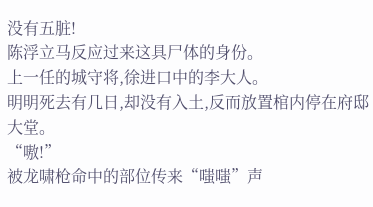没有五脏!
陈浮立马反应过来这具尸体的身份。
上一任的城守将,徐进口中的李大人。
明明死去有几日,却没有入土,反而放置棺内停在府邸大堂。
“嗷!”
被龙啸枪命中的部位传来“嗤嗤”声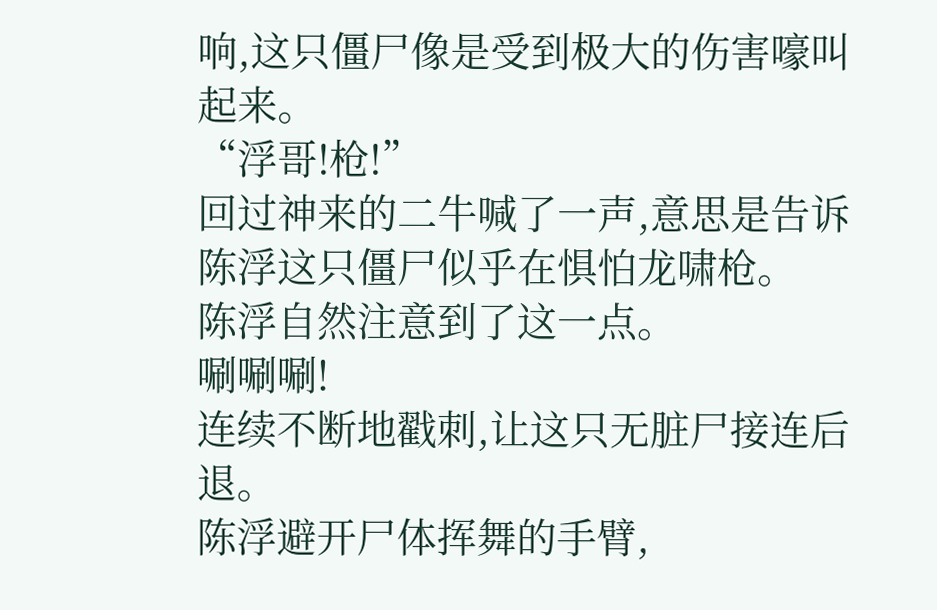响,这只僵尸像是受到极大的伤害嚎叫起来。
“浮哥!枪!”
回过神来的二牛喊了一声,意思是告诉陈浮这只僵尸似乎在惧怕龙啸枪。
陈浮自然注意到了这一点。
唰唰唰!
连续不断地戳刺,让这只无脏尸接连后退。
陈浮避开尸体挥舞的手臂,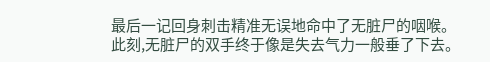最后一记回身刺击精准无误地命中了无脏尸的咽喉。
此刻,无脏尸的双手终于像是失去气力一般垂了下去。